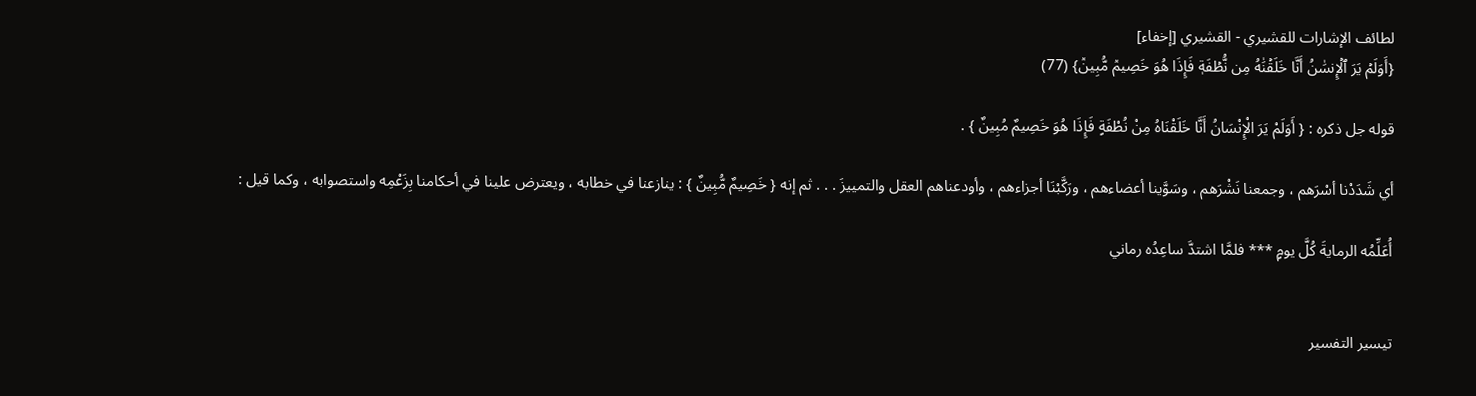لطائف الإشارات للقشيري - القشيري [إخفاء]
{أَوَلَمۡ يَرَ ٱلۡإِنسَٰنُ أَنَّا خَلَقۡنَٰهُ مِن نُّطۡفَةٖ فَإِذَا هُوَ خَصِيمٞ مُّبِينٞ} (77)

قوله جل ذكره : { أَوَلَمْ يَرَ الْإِنْسَانُ أَنَّا خَلَقْنَاهُ مِنْ نُطْفَةٍ فَإِذَا هُوَ خَصِيمٌ مُبِينٌ } .

أي شَدَدْنا أسْرَهم ، وجمعنا نَشْرَهم ، وسَوَّينا أعضاءهم ، ورَكَّبْنَا أجزاءهم ، وأودعناهم العقل والتمييزَ . . . ثم إنه { خَصِيمٌ مُّبِينٌ } : ينازعنا في خطابه ، ويعترض علينا في أحكامنا بِزَعْمِه واستصوابه ، وكما قيل :

أُعَلِّمُه الرمايةَ كُلَّ يومٍ *** فلمَّا اشتدَّ ساعِدُه رماني


تيسير التفسير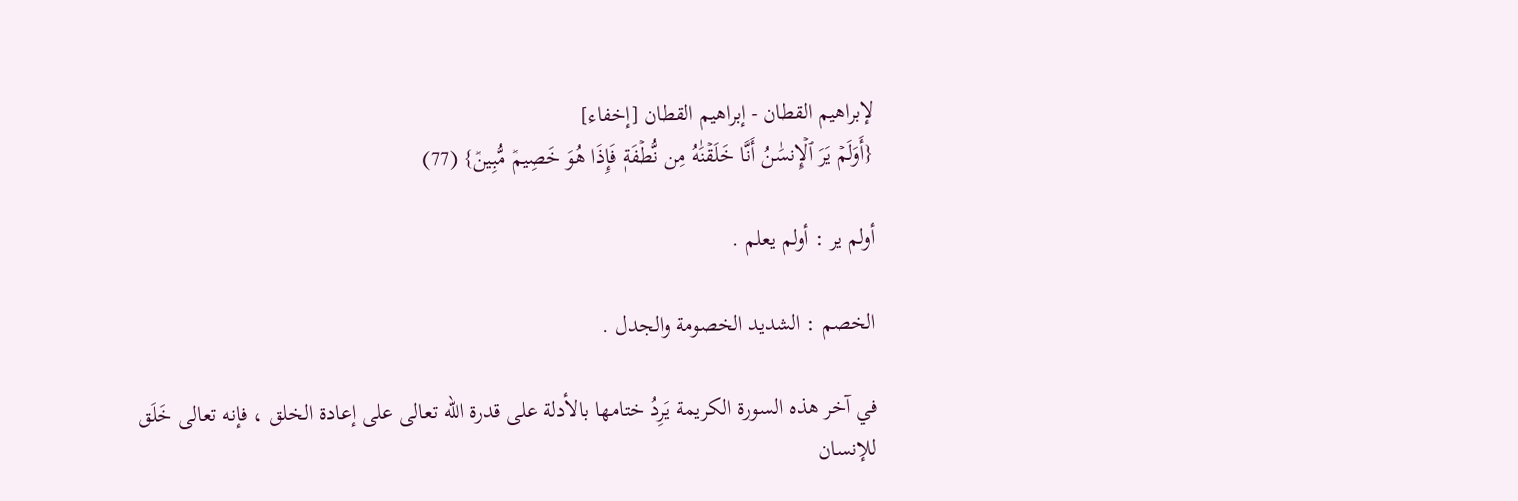لإبراهيم القطان - إبراهيم القطان [إخفاء]
{أَوَلَمۡ يَرَ ٱلۡإِنسَٰنُ أَنَّا خَلَقۡنَٰهُ مِن نُّطۡفَةٖ فَإِذَا هُوَ خَصِيمٞ مُّبِينٞ} (77)

أولم ير : أولم يعلم .

الخصم : الشديد الخصومة والجدل .

في آخر هذه السورة الكريمة يَرِدُ ختامها بالأدلة على قدرة الله تعالى على إعادة الخلق ، فإنه تعالى خَلَق للإنسان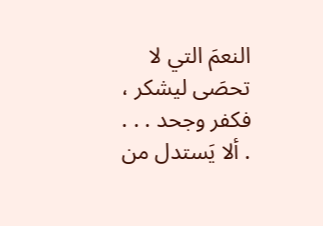النعمَ التي لا تحصَى ليشكر ، فكفر وجحد . . . . ألا يَستدل من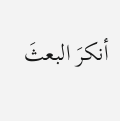أنكرَ البعثَ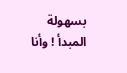بسهولة المبدأ ! وأنا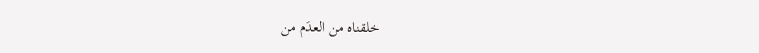خلقناه من العدَم من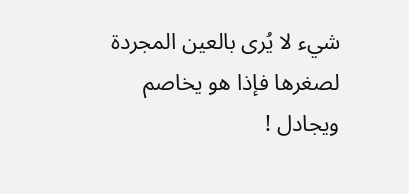شيء لا يُرى بالعين المجردة لصغرها فإذا هو يخاصم ويجادل !